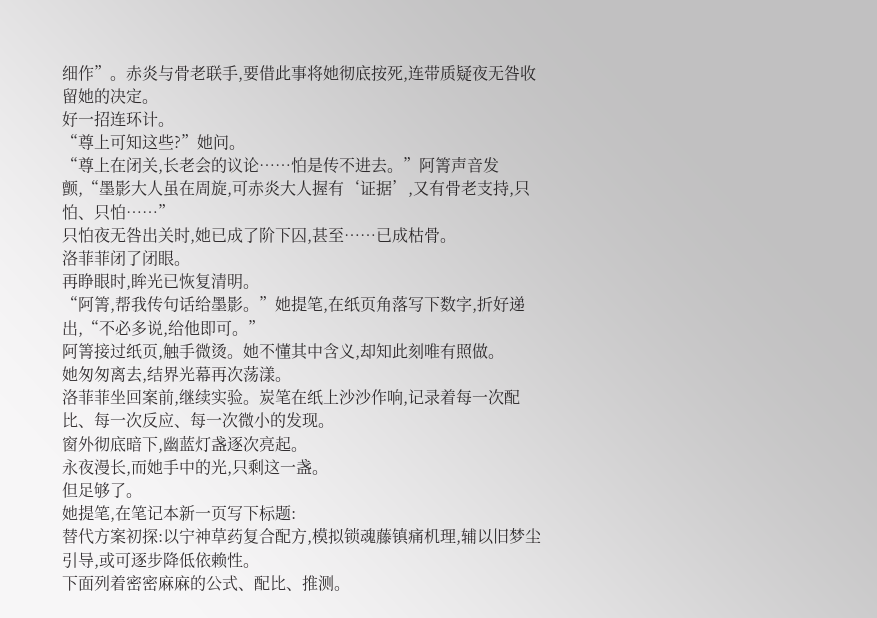细作”。赤炎与骨老联手,要借此事将她彻底按死,连带质疑夜无咎收留她的决定。
好一招连环计。
“尊上可知这些?”她问。
“尊上在闭关,长老会的议论……怕是传不进去。”阿箐声音发颤,“墨影大人虽在周旋,可赤炎大人握有‘证据’,又有骨老支持,只怕、只怕……”
只怕夜无咎出关时,她已成了阶下囚,甚至……已成枯骨。
洛菲菲闭了闭眼。
再睁眼时,眸光已恢复清明。
“阿箐,帮我传句话给墨影。”她提笔,在纸页角落写下数字,折好递出,“不必多说,给他即可。”
阿箐接过纸页,触手微烫。她不懂其中含义,却知此刻唯有照做。
她匆匆离去,结界光幕再次荡漾。
洛菲菲坐回案前,继续实验。炭笔在纸上沙沙作响,记录着每一次配比、每一次反应、每一次微小的发现。
窗外彻底暗下,幽蓝灯盏逐次亮起。
永夜漫长,而她手中的光,只剩这一盏。
但足够了。
她提笔,在笔记本新一页写下标题:
替代方案初探:以宁神草药复合配方,模拟锁魂藤镇痛机理,辅以旧梦尘引导,或可逐步降低依赖性。
下面列着密密麻麻的公式、配比、推测。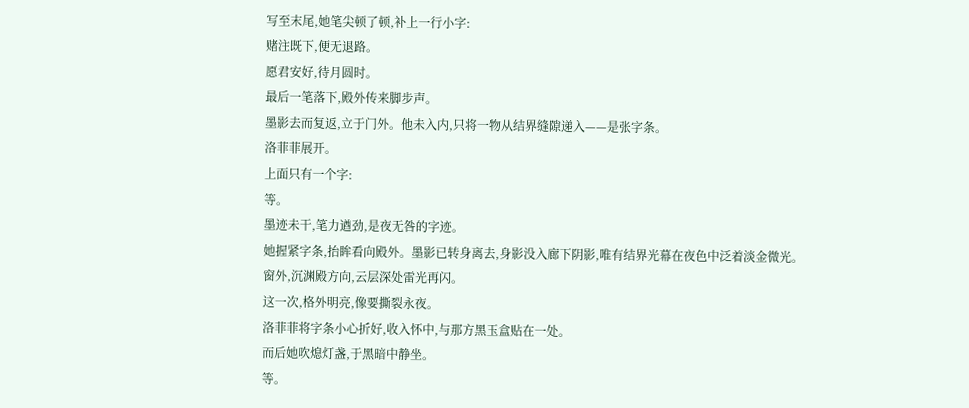写至末尾,她笔尖顿了顿,补上一行小字:
赌注既下,便无退路。
愿君安好,待月圆时。
最后一笔落下,殿外传来脚步声。
墨影去而复返,立于门外。他未入内,只将一物从结界缝隙递入——是张字条。
洛菲菲展开。
上面只有一个字:
等。
墨迹未干,笔力遒劲,是夜无咎的字迹。
她握紧字条,抬眸看向殿外。墨影已转身离去,身影没入廊下阴影,唯有结界光幕在夜色中泛着淡金微光。
窗外,沉渊殿方向,云层深处雷光再闪。
这一次,格外明亮,像要撕裂永夜。
洛菲菲将字条小心折好,收入怀中,与那方黑玉盒贴在一处。
而后她吹熄灯盏,于黑暗中静坐。
等。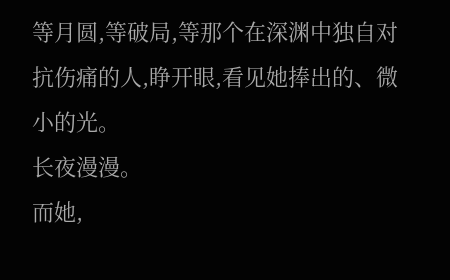等月圆,等破局,等那个在深渊中独自对抗伤痛的人,睁开眼,看见她捧出的、微小的光。
长夜漫漫。
而她,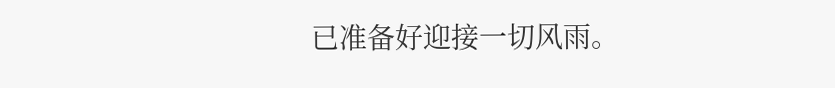已准备好迎接一切风雨。